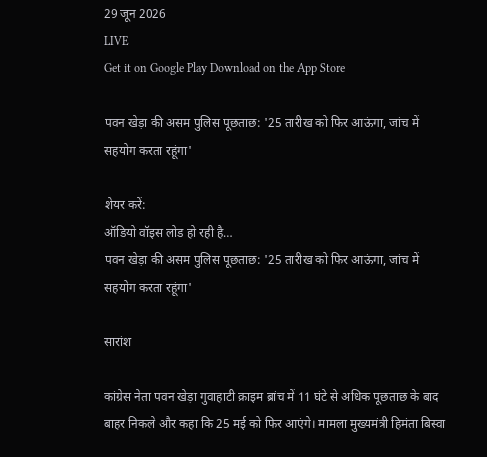29 जून 2026
LIVE
Get it on Google Play Download on the App Store

पवन खेड़ा की असम पुलिस पूछताछ: '25 तारीख को फिर आऊंगा, जांच में सहयोग करता रहूंगा'

शेयर करें:
ऑडियो वॉइस लोड हो रही है…
पवन खेड़ा की असम पुलिस पूछताछ: '25 तारीख को फिर आऊंगा, जांच में सहयोग करता रहूंगा'

सारांश

कांग्रेस नेता पवन खेड़ा गुवाहाटी क्राइम ब्रांच में 11 घंटे से अधिक पूछताछ के बाद बाहर निकले और कहा कि 25 मई को फिर आएंगे। मामला मुख्यमंत्री हिमंता बिस्वा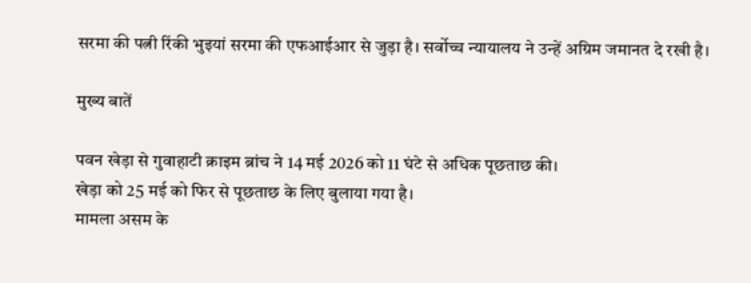सरमा की पत्नी रिंकी भुइयां सरमा की एफआईआर से जुड़ा है। सर्वोच्च न्यायालय ने उन्हें अग्रिम जमानत दे रखी है।

मुख्य बातें

पवन खेड़ा से गुवाहाटी क्राइम ब्रांच ने 14 मई 2026 को 11 घंटे से अधिक पूछताछ की।
खेड़ा को 25 मई को फिर से पूछताछ के लिए बुलाया गया है।
मामला असम के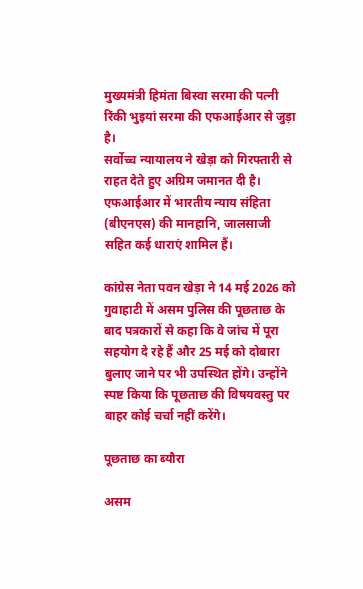मुख्यमंत्री हिमंता बिस्वा सरमा की पत्नी रिंकी भुइयां सरमा की एफआईआर से जुड़ा है।
सर्वोच्च न्यायालय ने खेड़ा को गिरफ्तारी से राहत देते हुए अग्रिम जमानत दी है।
एफआईआर में भारतीय न्याय संहिता (बीएनएस) की मानहानि, जालसाजी सहित कई धाराएं शामिल हैं।

कांग्रेस नेता पवन खेड़ा ने 14 मई 2026 को गुवाहाटी में असम पुलिस की पूछताछ के बाद पत्रकारों से कहा कि वे जांच में पूरा सहयोग दे रहे हैं और 25 मई को दोबारा बुलाए जाने पर भी उपस्थित होंगे। उन्होंने स्पष्ट किया कि पूछताछ की विषयवस्तु पर बाहर कोई चर्चा नहीं करेंगे।

पूछताछ का ब्यौरा

असम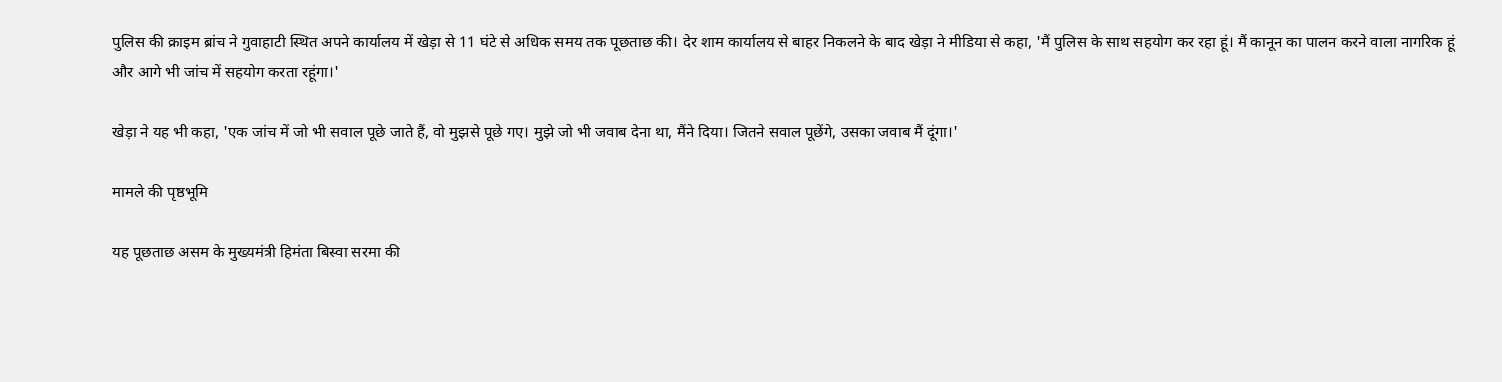पुलिस की क्राइम ब्रांच ने गुवाहाटी स्थित अपने कार्यालय में खेड़ा से 11 घंटे से अधिक समय तक पूछताछ की। देर शाम कार्यालय से बाहर निकलने के बाद खेड़ा ने मीडिया से कहा, 'मैं पुलिस के साथ सहयोग कर रहा हूं। मैं कानून का पालन करने वाला नागरिक हूं और आगे भी जांच में सहयोग करता रहूंगा।'

खेड़ा ने यह भी कहा, 'एक जांच में जो भी सवाल पूछे जाते हैं, वो मुझसे पूछे गए। मुझे जो भी जवाब देना था, मैंने दिया। जितने सवाल पूछेंगे, उसका जवाब मैं दूंगा।'

मामले की पृष्ठभूमि

यह पूछताछ असम के मुख्यमंत्री हिमंता बिस्वा सरमा की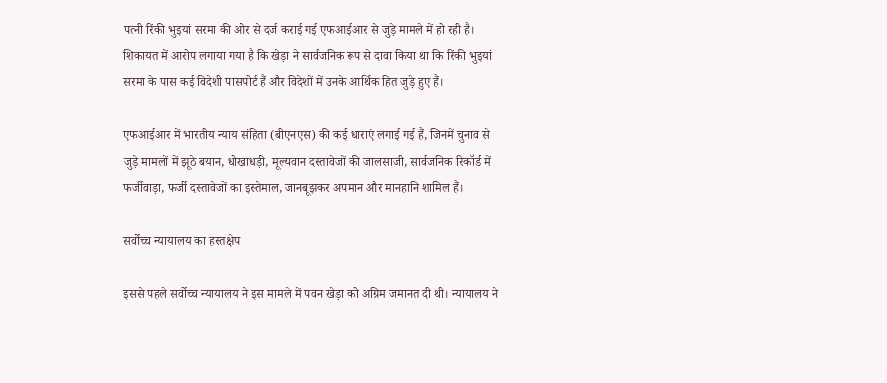पत्नी रिंकी भुइयां सरमा की ओर से दर्ज कराई गई एफआईआर से जुड़े मामले में हो रही है। शिकायत में आरोप लगाया गया है कि खेड़ा ने सार्वजनिक रूप से दावा किया था कि रिंकी भुइयां सरमा के पास कई विदेशी पासपोर्ट हैं और विदेशों में उनके आर्थिक हित जुड़े हुए हैं।

एफआईआर में भारतीय न्याय संहिता (बीएनएस) की कई धाराएं लगाई गई हैं, जिनमें चुनाव से जुड़े मामलों में झूठे बयान, धोखाधड़ी, मूल्यवान दस्तावेजों की जालसाजी, सार्वजनिक रिकॉर्ड में फर्जीवाड़ा, फर्जी दस्तावेजों का इस्तेमाल, जानबूझकर अपमान और मानहानि शामिल हैं।

सर्वोच्च न्यायालय का हस्तक्षेप

इससे पहले सर्वोच्च न्यायालय ने इस मामले में पवन खेड़ा को अग्रिम जमानत दी थी। न्यायालय ने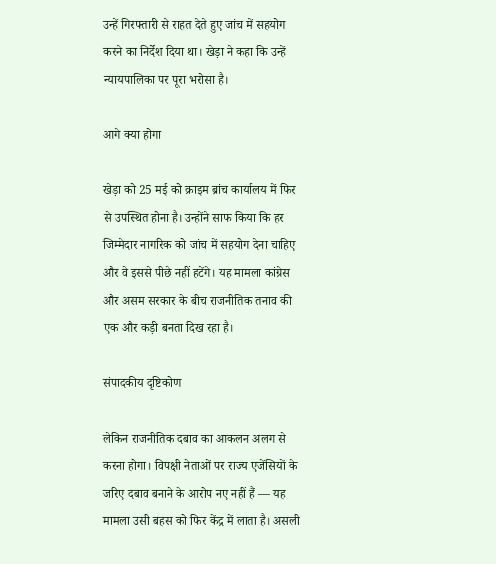उन्हें गिरफ्तारी से राहत देते हुए जांच में सहयोग करने का निर्देश दिया था। खेड़ा ने कहा कि उन्हें न्यायपालिका पर पूरा भरोसा है।

आगे क्या होगा

खेड़ा को 25 मई को क्राइम ब्रांच कार्यालय में फिर से उपस्थित होना है। उन्होंने साफ किया कि हर जिम्मेदार नागरिक को जांच में सहयोग देना चाहिए और वे इससे पीछे नहीं हटेंगे। यह मामला कांग्रेस और असम सरकार के बीच राजनीतिक तनाव की एक और कड़ी बनता दिख रहा है।

संपादकीय दृष्टिकोण

लेकिन राजनीतिक दबाव का आकलन अलग से करना होगा। विपक्षी नेताओं पर राज्य एजेंसियों के जरिए दबाव बनाने के आरोप नए नहीं हैं — यह मामला उसी बहस को फिर केंद्र में लाता है। असली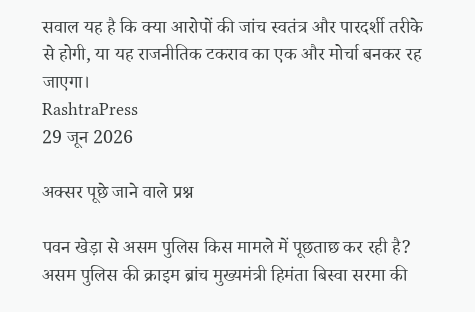सवाल यह है कि क्या आरोपों की जांच स्वतंत्र और पारदर्शी तरीके से होगी, या यह राजनीतिक टकराव का एक और मोर्चा बनकर रह जाएगा।
RashtraPress
29 जून 2026

अक्सर पूछे जाने वाले प्रश्न

पवन खेड़ा से असम पुलिस किस मामले में पूछताछ कर रही है?
असम पुलिस की क्राइम ब्रांच मुख्यमंत्री हिमंता बिस्वा सरमा की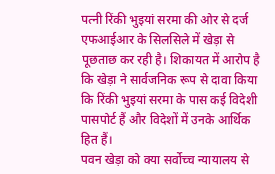पत्नी रिंकी भुइयां सरमा की ओर से दर्ज एफआईआर के सिलसिले में खेड़ा से पूछताछ कर रही है। शिकायत में आरोप है कि खेड़ा ने सार्वजनिक रूप से दावा किया कि रिंकी भुइयां सरमा के पास कई विदेशी पासपोर्ट हैं और विदेशों में उनके आर्थिक हित हैं।
पवन खेड़ा को क्या सर्वोच्च न्यायालय से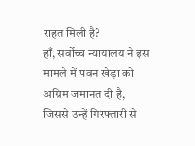राहत मिली है?
हाँ, सर्वोच्च न्यायालय ने इस मामले में पवन खेड़ा को अग्रिम जमानत दी है, जिससे उन्हें गिरफ्तारी से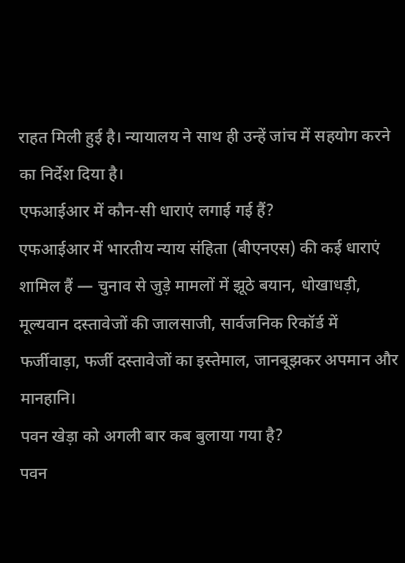राहत मिली हुई है। न्यायालय ने साथ ही उन्हें जांच में सहयोग करने का निर्देश दिया है।
एफआईआर में कौन-सी धाराएं लगाई गई हैं?
एफआईआर में भारतीय न्याय संहिता (बीएनएस) की कई धाराएं शामिल हैं — चुनाव से जुड़े मामलों में झूठे बयान, धोखाधड़ी, मूल्यवान दस्तावेजों की जालसाजी, सार्वजनिक रिकॉर्ड में फर्जीवाड़ा, फर्जी दस्तावेजों का इस्तेमाल, जानबूझकर अपमान और मानहानि।
पवन खेड़ा को अगली बार कब बुलाया गया है?
पवन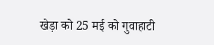खेड़ा को 25 मई को गुवाहाटी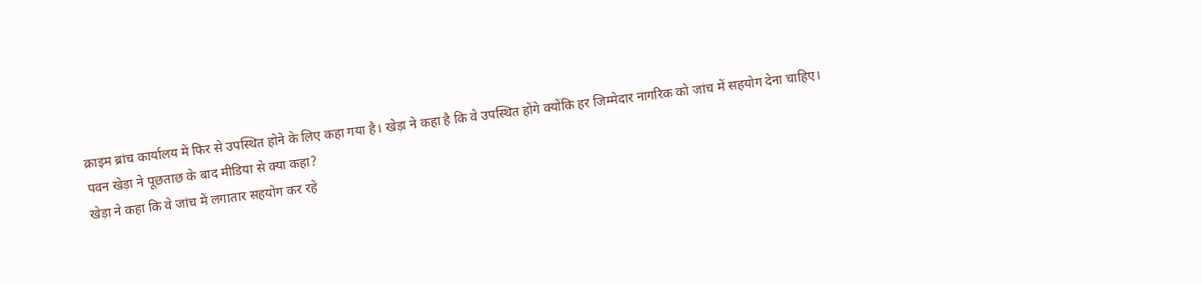क्राइम ब्रांच कार्यालय में फिर से उपस्थित होने के लिए कहा गया है। खेड़ा ने कहा है कि वे उपस्थित होंगे क्योंकि हर जिम्मेदार नागरिक को जांच में सहयोग देना चाहिए।
पवन खेड़ा ने पूछताछ के बाद मीडिया से क्या कहा?
खेड़ा ने कहा कि वे जांच में लगातार सहयोग कर रहे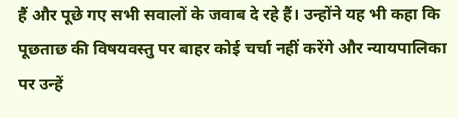हैं और पूछे गए सभी सवालों के जवाब दे रहे हैं। उन्होंने यह भी कहा कि पूछताछ की विषयवस्तु पर बाहर कोई चर्चा नहीं करेंगे और न्यायपालिका पर उन्हें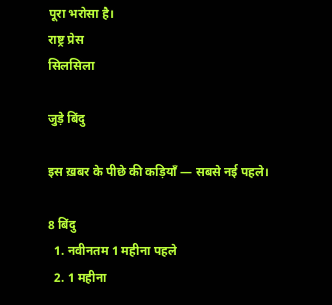पूरा भरोसा है।
राष्ट्र प्रेस
सिलसिला

जुड़े बिंदु

इस ख़बर के पीछे की कड़ियाँ — सबसे नई पहले।

8 बिंदु
  1. नवीनतम 1 महीना पहले
  2. 1 महीना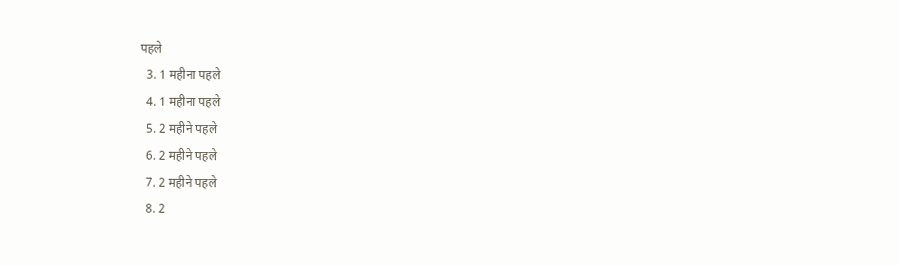पहले
  3. 1 महीना पहले
  4. 1 महीना पहले
  5. 2 महीने पहले
  6. 2 महीने पहले
  7. 2 महीने पहले
  8. 2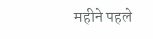महीने पहले